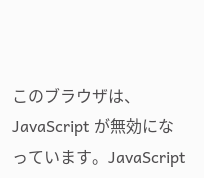このブラウザは、JavaScript が無効になっています。JavaScript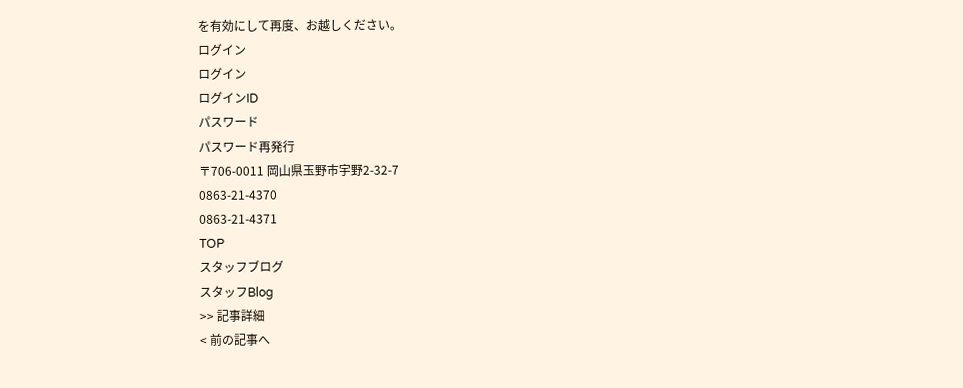を有効にして再度、お越しください。
ログイン
ログイン
ログインID
パスワード
パスワード再発行
〒706-0011 岡山県玉野市宇野2-32-7
0863-21-4370
0863-21-4371
TOP
スタッフブログ
スタッフBlog
>> 記事詳細
< 前の記事へ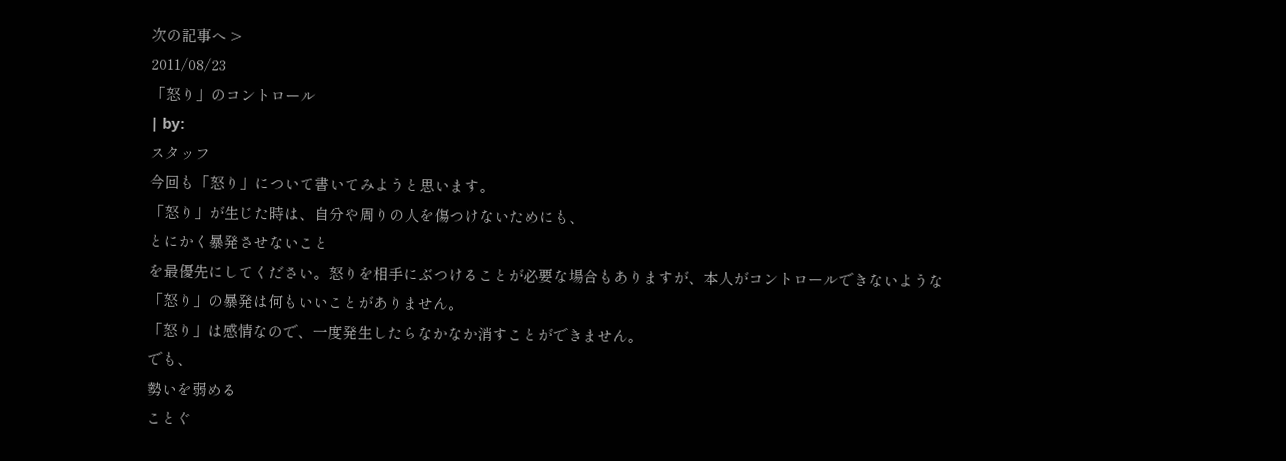次の記事へ >
2011/08/23
「怒り」のコントロール
| by:
スタッフ
今回も「怒り」について書いてみようと思います。
「怒り」が生じた時は、自分や周りの人を傷つけないためにも、
とにかく暴発させないこと
を最優先にしてください。怒りを相手にぶつけることが必要な場合もありますが、本人がコントロールできないような「怒り」の暴発は何もいいことがありません。
「怒り」は感情なので、一度発生したらなかなか消すことができません。
でも、
勢いを弱める
ことぐ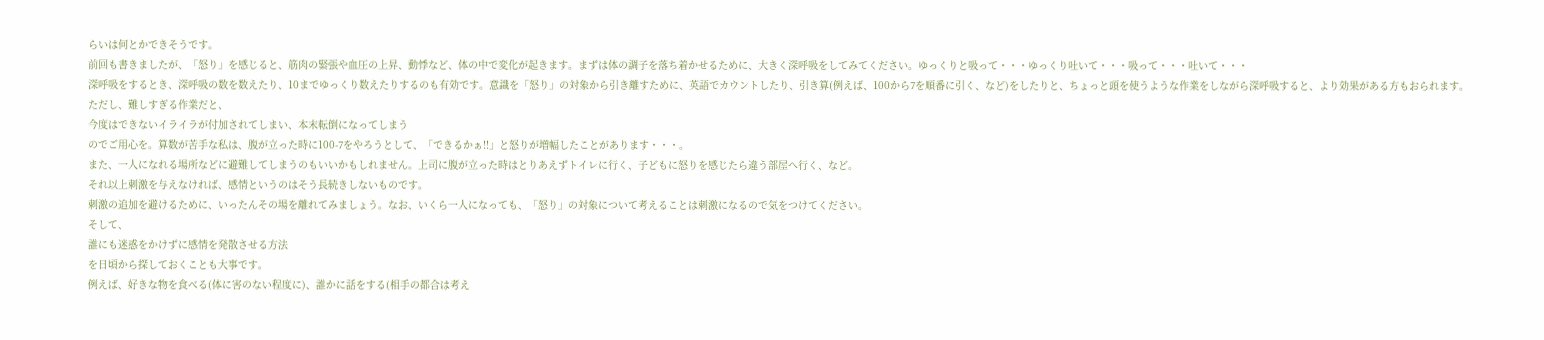らいは何とかできそうです。
前回も書きましたが、「怒り」を感じると、筋肉の緊張や血圧の上昇、動悸など、体の中で変化が起きます。まずは体の調子を落ち着かせるために、大きく深呼吸をしてみてください。ゆっくりと吸って・・・ゆっくり吐いて・・・吸って・・・吐いて・・・
深呼吸をするとき、深呼吸の数を数えたり、10までゆっくり数えたりするのも有効です。意識を「怒り」の対象から引き離すために、英語でカウントしたり、引き算(例えば、100から7を順番に引く、など)をしたりと、ちょっと頭を使うような作業をしながら深呼吸すると、より効果がある方もおられます。
ただし、難しすぎる作業だと、
今度はできないイライラが付加されてしまい、本末転倒になってしまう
のでご用心を。算数が苦手な私は、腹が立った時に100-7をやろうとして、「できるかぁ!!」と怒りが増幅したことがあります・・・。
また、一人になれる場所などに避難してしまうのもいいかもしれません。上司に腹が立った時はとりあえずトイレに行く、子どもに怒りを感じたら違う部屋へ行く、など。
それ以上刺激を与えなければ、感情というのはそう長続きしないものです。
刺激の追加を避けるために、いったんその場を離れてみましょう。なお、いくら一人になっても、「怒り」の対象について考えることは刺激になるので気をつけてください。
そして、
誰にも迷惑をかけずに感情を発散させる方法
を日頃から探しておくことも大事です。
例えば、好きな物を食べる(体に害のない程度に)、誰かに話をする(相手の都合は考え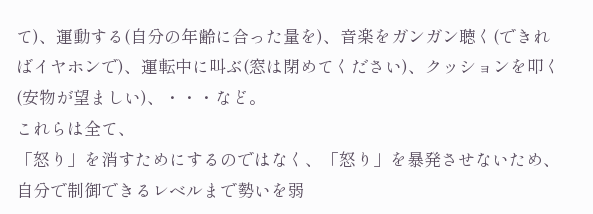て)、運動する(自分の年齢に合った量を)、音楽をガンガン聴く(できればイヤホンで)、運転中に叫ぶ(窓は閉めてください)、クッションを叩く(安物が望ましい)、・・・など。
これらは全て、
「怒り」を消すためにするのではなく、「怒り」を暴発させないため、自分で制御できるレベルまで勢いを弱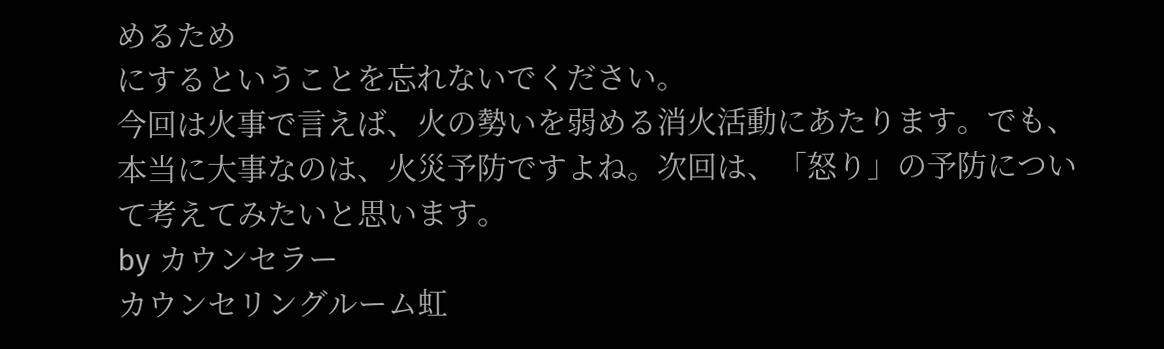めるため
にするということを忘れないでください。
今回は火事で言えば、火の勢いを弱める消火活動にあたります。でも、本当に大事なのは、火災予防ですよね。次回は、「怒り」の予防について考えてみたいと思います。
by カウンセラー
カウンセリングルーム虹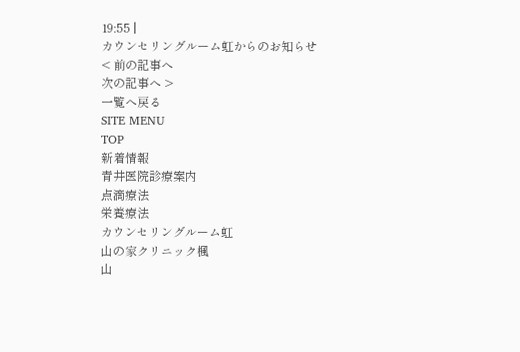19:55 |
カウンセリングルーム虹からのお知らせ
< 前の記事へ
次の記事へ >
一覧へ戻る
SITE MENU
TOP
新着情報
青井医院診療案内
点滴療法
栄養療法
カウンセリングルーム虹
山の家クリニック楓
山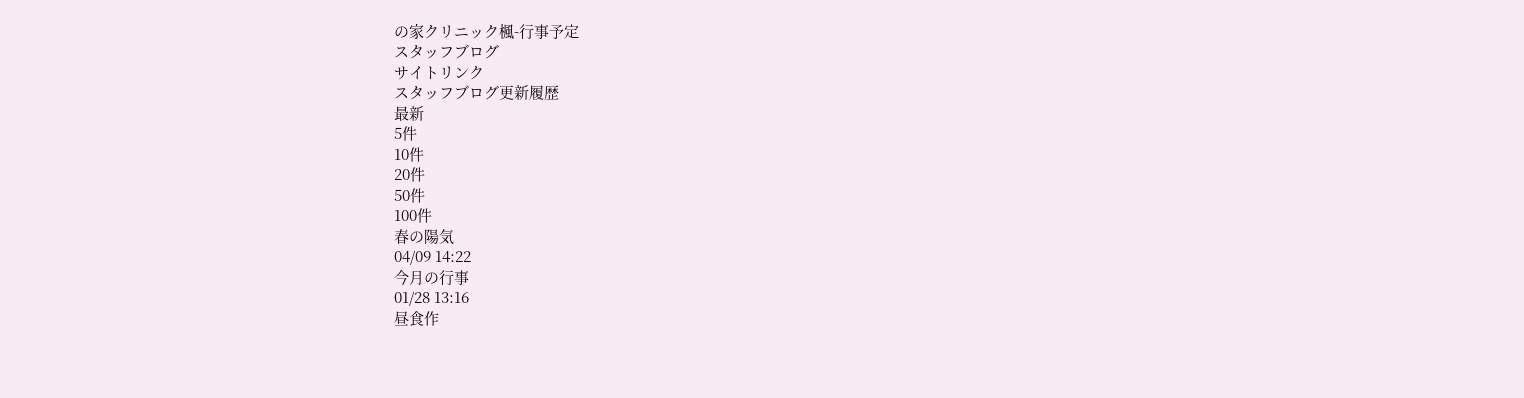の家クリニック楓-行事予定
スタッフブログ
サイトリンク
スタッフブログ更新履歴
最新
5件
10件
20件
50件
100件
春の陽気
04/09 14:22
今月の行事
01/28 13:16
昼食作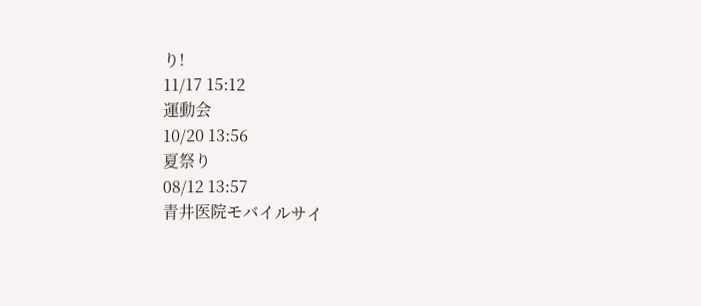り!
11/17 15:12
運動会
10/20 13:56
夏祭り
08/12 13:57
青井医院モバイルサイ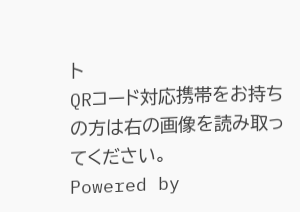ト
QRコード対応携帯をお持ちの方は右の画像を読み取ってください。
Powered by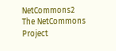NetCommons2
The NetCommons Project